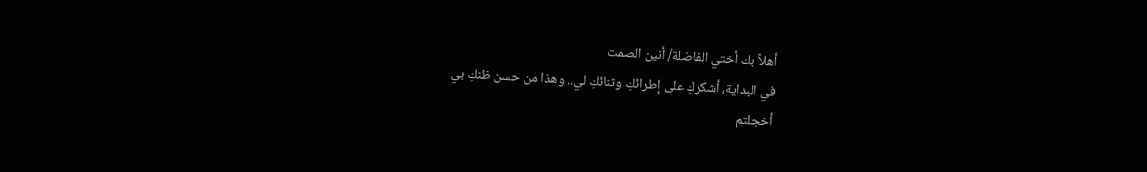أهلاً بك أختي الفاضلة/ أنين الصمت
في البداية، أشكركِ على إطرائكِ وثنائكِ لي.. وهذا من حسن ظنكِ بي
أخجلتم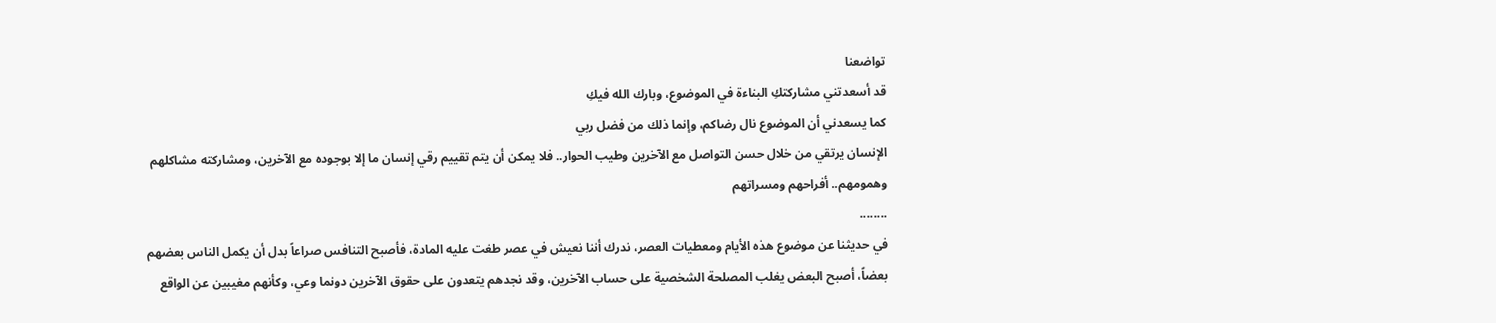تواضعنا
قد أسعدتني مشاركتكِ البناءة في الموضوع، وبارك الله فيكِ
كما يسعدني أن الموضوع نال رضاكم، وإنما ذلك من فضل ربي
الإنسان يرتقي من خلال حسن التواصل مع الآخرين وطيب الحوار.. فلا يمكن أن يتم تقييم رقي إنسان ما إلا بوجوده مع الآخرين، ومشاركته مشاكلهم وهمومهم.. أفراحهم ومسراتهم
........
في حديثنا عن موضوع هذه الأيام ومعطيات العصر، ندرك أننا نعيش في عصر طغت عليه المادة، فأصبح التنافس صراعاً بدل أن يكمل الناس بعضهم بعضاً، أصبح البعض يغلب المصلحة الشخصية على حساب الآخرين، وقد نجدهم يتعدون على حقوق الآخرين دونما وعي، وكأنهم مغيبين عن الواقع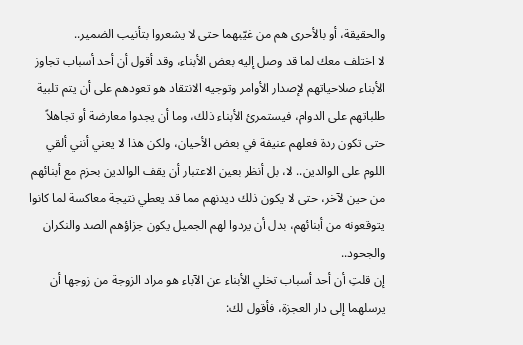والحقيقة، أو بالأحرى هم من غيّبهما حتى لا يشعروا بتأنيب الضمير..
لا اختلف معك لما قد وصل إليه بعض الأبناء، وقد أقول أن أحد أسباب تجاوز الأبناء صلاحياتهم لإصدار الأوامر وتوجيه الانتقاد هو تعودهم على أن يتم تلبية طلباتهم على الدوام، فيستمرئ الأبناء ذلك، وما أن يجدوا معارضة أو تجاهلاً حتى تكون ردة فعلهم عنيفة في بعض الأحيان، ولكن هذا لا يعني أنني ألقي اللوم على الوالدين.. لا، بل أنظر بعين الاعتبار أن يقف الوالدين بحزم مع أبنائهم من حين لآخر، حتى لا يكون ذلك ديدنهم مما قد يعطي نتيجة معاكسة لما كانوا يتوقعونه من أبنائهم، بدل أن يردوا لهم الجميل يكون جزاؤهم الصد والنكران والجحود..
إن قلتِ أن أحد أسباب تخلي الأبناء عن الآباء هو مراد الزوجة من زوجها أن يرسلهما إلى دار العجزة، فأقول لك: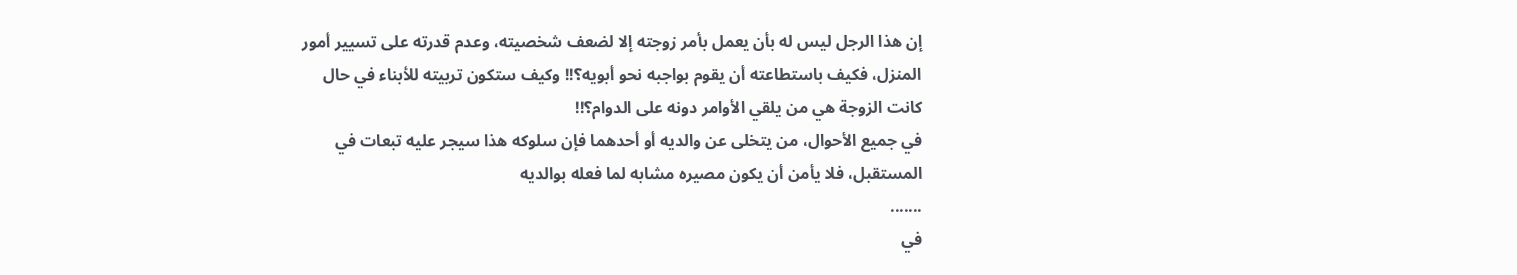إن هذا الرجل ليس له بأن يعمل بأمر زوجته إلا لضعف شخصيته، وعدم قدرته على تسيير أمور المنزل، فكيف باستطاعته أن يقوم بواجبه نحو أبويه؟!! وكيف ستكون تربيته للأبناء في حال كانت الزوجة هي من يلقي الأوامر دونه على الدوام؟!!
في جميع الأحوال، من يتخلى عن والديه أو أحدهما فإن سلوكه هذا سيجر عليه تبعات في المستقبل، فلا يأمن أن يكون مصيره مشابه لما فعله بوالديه
.......
في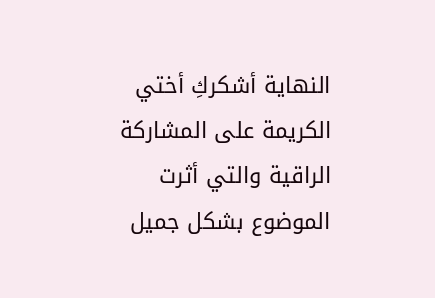النهاية أشكركِ أختي الكريمة على المشاركة الراقية والتي أثرت الموضوع بشكل جميل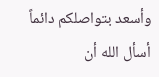وأسعد بتواصلكم دائماً
أسأل الله أن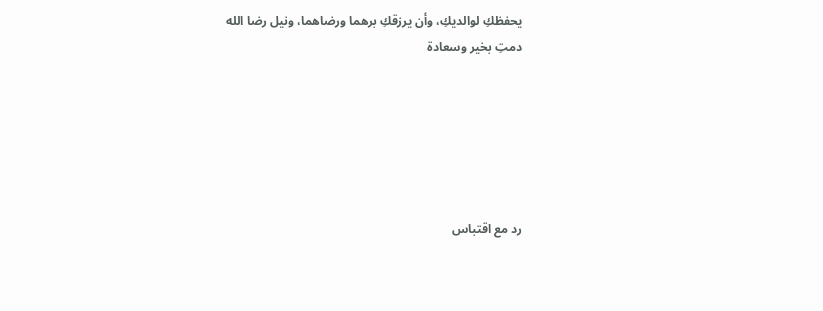يحفظكِ لوالديكِ، وأن يرزقكِ برهما ورضاهما، ونيل رضا الله
دمتِ بخير وسعادة






رد مع اقتباس